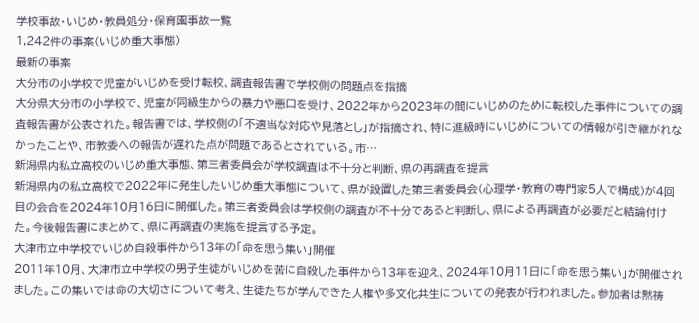学校事故・いじめ・教員処分・保育園事故一覧
1,242件の事案(いじめ重大事態)
最新の事案
大分市の小学校で児童がいじめを受け転校、調査報告書で学校側の問題点を指摘
大分県大分市の小学校で、児童が同級生からの暴力や悪口を受け、2022年から2023年の間にいじめのために転校した事件についての調査報告書が公表された。報告書では、学校側の「不適当な対応や見落とし」が指摘され、特に進級時にいじめについての情報が引き継がれなかったことや、市教委への報告が遅れた点が問題であるとされている。市…
新潟県内私立高校のいじめ重大事態、第三者委員会が学校調査は不十分と判断、県の再調査を提言
新潟県内の私立高校で2022年に発生したいじめ重大事態について、県が設置した第三者委員会(心理学・教育の専門家5人で構成)が4回目の会合を2024年10月16日に開催した。第三者委員会は学校側の調査が不十分であると判断し、県による再調査が必要だと結論付けた。今後報告書にまとめて、県に再調査の実施を提言する予定。
大津市立中学校でいじめ自殺事件から13年の「命を思う集い」開催
2011年10月、大津市立中学校の男子生徒がいじめを苦に自殺した事件から13年を迎え、2024年10月11日に「命を思う集い」が開催されました。この集いでは命の大切さについて考え、生徒たちが学んできた人権や多文化共生についての発表が行われました。参加者は黙祷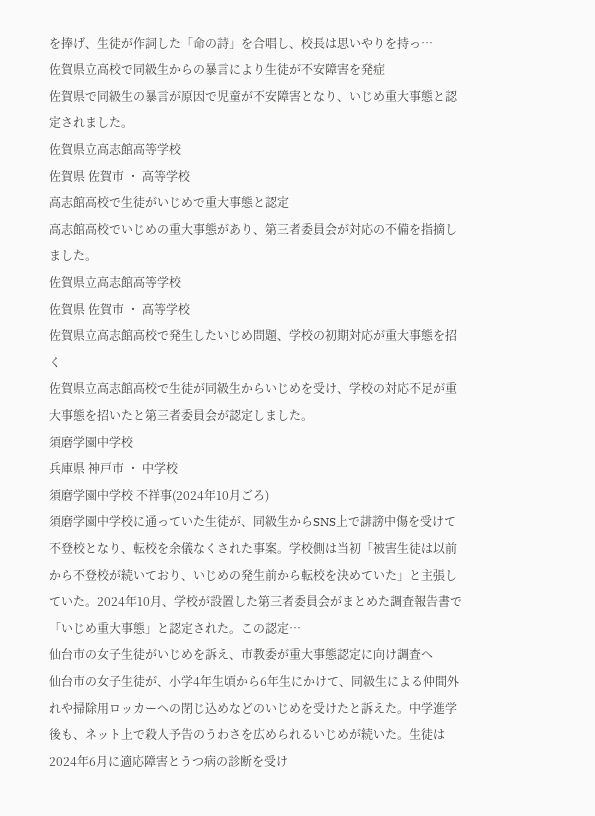を捧げ、生徒が作詞した「命の詩」を合唱し、校長は思いやりを持っ…
佐賀県立高校で同級生からの暴言により生徒が不安障害を発症
佐賀県で同級生の暴言が原因で児童が不安障害となり、いじめ重大事態と認定されました。
佐賀県立高志館高等学校
佐賀県 佐賀市 ・ 高等学校
高志館高校で生徒がいじめで重大事態と認定
高志館高校でいじめの重大事態があり、第三者委員会が対応の不備を指摘しました。
佐賀県立高志館高等学校
佐賀県 佐賀市 ・ 高等学校
佐賀県立高志館高校で発生したいじめ問題、学校の初期対応が重大事態を招く
佐賀県立高志館高校で生徒が同級生からいじめを受け、学校の対応不足が重大事態を招いたと第三者委員会が認定しました。
須磨学園中学校
兵庫県 神戸市 ・ 中学校
須磨学園中学校 不祥事(2024年10月ごろ)
須磨学園中学校に通っていた生徒が、同級生からSNS上で誹謗中傷を受けて不登校となり、転校を余儀なくされた事案。学校側は当初「被害生徒は以前から不登校が続いており、いじめの発生前から転校を決めていた」と主張していた。2024年10月、学校が設置した第三者委員会がまとめた調査報告書で「いじめ重大事態」と認定された。この認定…
仙台市の女子生徒がいじめを訴え、市教委が重大事態認定に向け調査へ
仙台市の女子生徒が、小学4年生頃から6年生にかけて、同級生による仲間外れや掃除用ロッカーへの閉じ込めなどのいじめを受けたと訴えた。中学進学後も、ネット上で殺人予告のうわさを広められるいじめが続いた。生徒は2024年6月に適応障害とうつ病の診断を受け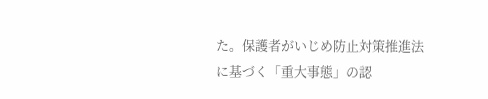た。保護者がいじめ防止対策推進法に基づく「重大事態」の認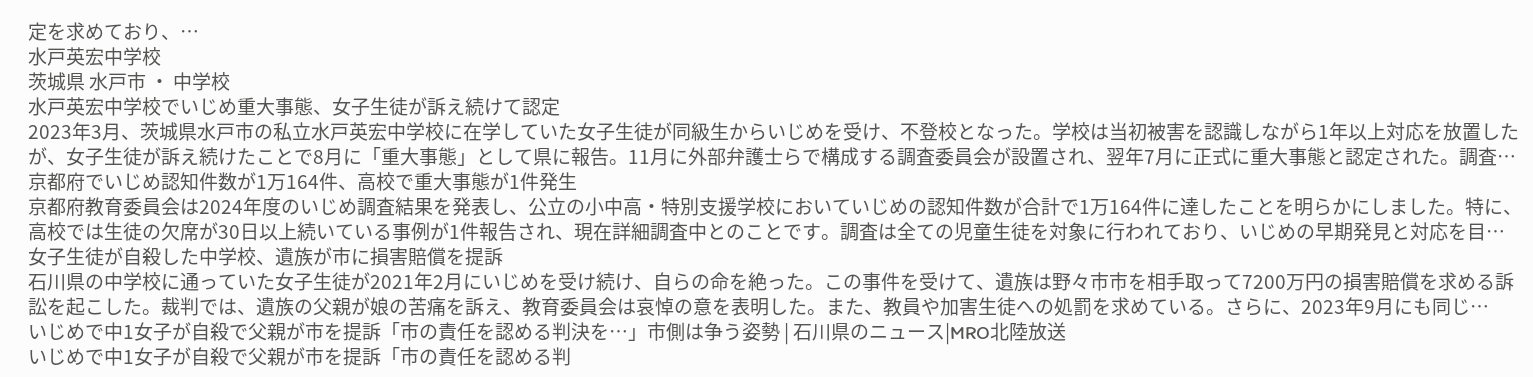定を求めており、…
水戸英宏中学校
茨城県 水戸市 ・ 中学校
水戸英宏中学校でいじめ重大事態、女子生徒が訴え続けて認定
2023年3月、茨城県水戸市の私立水戸英宏中学校に在学していた女子生徒が同級生からいじめを受け、不登校となった。学校は当初被害を認識しながら1年以上対応を放置したが、女子生徒が訴え続けたことで8月に「重大事態」として県に報告。11月に外部弁護士らで構成する調査委員会が設置され、翌年7月に正式に重大事態と認定された。調査…
京都府でいじめ認知件数が1万164件、高校で重大事態が1件発生
京都府教育委員会は2024年度のいじめ調査結果を発表し、公立の小中高・特別支援学校においていじめの認知件数が合計で1万164件に達したことを明らかにしました。特に、高校では生徒の欠席が30日以上続いている事例が1件報告され、現在詳細調査中とのことです。調査は全ての児童生徒を対象に行われており、いじめの早期発見と対応を目…
女子生徒が自殺した中学校、遺族が市に損害賠償を提訴
石川県の中学校に通っていた女子生徒が2021年2月にいじめを受け続け、自らの命を絶った。この事件を受けて、遺族は野々市市を相手取って7200万円の損害賠償を求める訴訟を起こした。裁判では、遺族の父親が娘の苦痛を訴え、教育委員会は哀悼の意を表明した。また、教員や加害生徒への処罰を求めている。さらに、2023年9月にも同じ…
いじめで中1女子が自殺で父親が市を提訴「市の責任を認める判決を…」市側は争う姿勢 | 石川県のニュース|MRO北陸放送
いじめで中1女子が自殺で父親が市を提訴「市の責任を認める判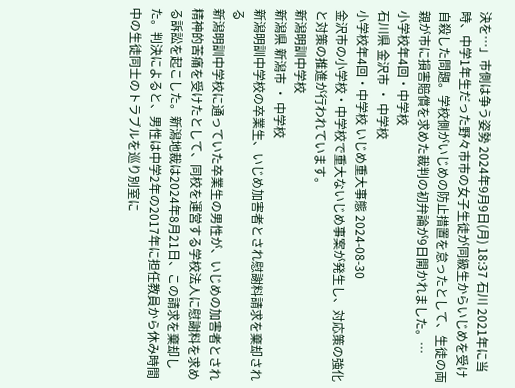決を…」市側は争う姿勢 2024年9月9日(月) 18:37 石川 2021年に当時、中学1年生だった野々市市の女子生徒が同級生からいじめを受け自殺した問題。学校側がいじめの防止措置を怠ったとして、生徒の両親が市に損害賠償を求めた裁判の初弁論が9日開かれました。…
小学校年4回・中学校
石川県 金沢市 ・ 中学校
小学校年4回・中学校 いじめ重大事態 2024-08-30
金沢市の小学校・中学校で重大ないじめ事案が発生し、対応策の強化と対策の推進が行われています。
新潟明訓中学校
新潟県 新潟市 ・ 中学校
新潟明訓中学校の卒業生、いじめ加害者とされ慰謝料請求を棄却される
新潟明訓中学校に通っていた卒業生の男性が、いじめの加害者とされ精神的苦痛を受けたとして、同校を運営する学校法人に慰謝料を求める訴訟を起こした。新潟地裁は2024年8月21日、この請求を棄却した。判決によると、男性は中学2年の2017年に担任教員から休み時間中の生徒同士のトラブルを巡り別室に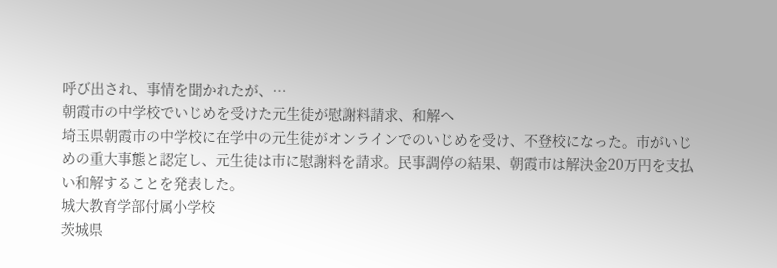呼び出され、事情を聞かれたが、…
朝霞市の中学校でいじめを受けた元生徒が慰謝料請求、和解へ
埼玉県朝霞市の中学校に在学中の元生徒がオンラインでのいじめを受け、不登校になった。市がいじめの重大事態と認定し、元生徒は市に慰謝料を請求。民事調停の結果、朝霞市は解決金20万円を支払い和解することを発表した。
城大教育学部付属小学校
茨城県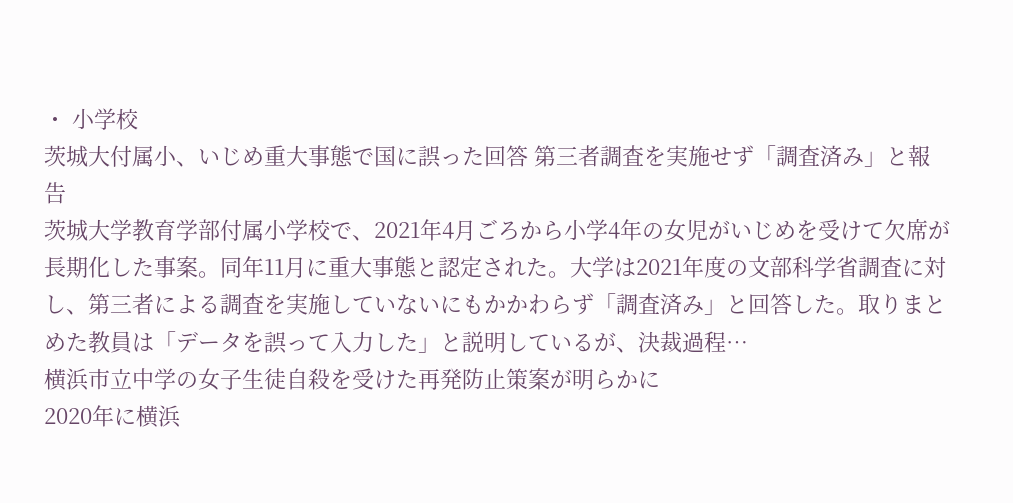・ 小学校
茨城大付属小、いじめ重大事態で国に誤った回答 第三者調査を実施せず「調査済み」と報告
茨城大学教育学部付属小学校で、2021年4月ごろから小学4年の女児がいじめを受けて欠席が長期化した事案。同年11月に重大事態と認定された。大学は2021年度の文部科学省調査に対し、第三者による調査を実施していないにもかかわらず「調査済み」と回答した。取りまとめた教員は「データを誤って入力した」と説明しているが、決裁過程…
横浜市立中学の女子生徒自殺を受けた再発防止策案が明らかに
2020年に横浜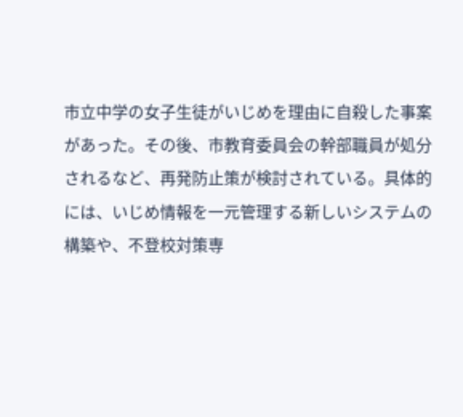市立中学の女子生徒がいじめを理由に自殺した事案があった。その後、市教育委員会の幹部職員が処分されるなど、再発防止策が検討されている。具体的には、いじめ情報を一元管理する新しいシステムの構築や、不登校対策専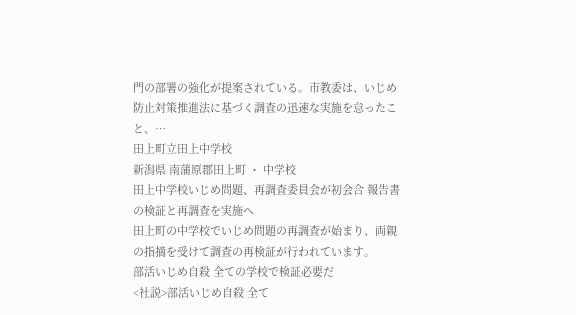門の部署の強化が提案されている。市教委は、いじめ防止対策推進法に基づく調査の迅速な実施を怠ったこと、…
田上町立田上中学校
新潟県 南蒲原郡田上町 ・ 中学校
田上中学校いじめ問題、再調査委員会が初会合 報告書の検証と再調査を実施へ
田上町の中学校でいじめ問題の再調査が始まり、両親の指摘を受けて調査の再検証が行われています。
部活いじめ自殺 全ての学校で検証必要だ
<社説>部活いじめ自殺 全て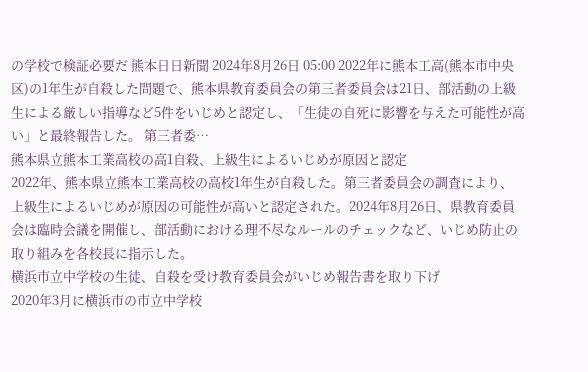の学校で検証必要だ 熊本日日新聞 2024年8月26日 05:00 2022年に熊本工高(熊本市中央区)の1年生が自殺した問題で、熊本県教育委員会の第三者委員会は21日、部活動の上級生による厳しい指導など5件をいじめと認定し、「生徒の自死に影響を与えた可能性が高い」と最終報告した。 第三者委…
熊本県立熊本工業高校の高1自殺、上級生によるいじめが原因と認定
2022年、熊本県立熊本工業高校の高校1年生が自殺した。第三者委員会の調査により、上級生によるいじめが原因の可能性が高いと認定された。2024年8月26日、県教育委員会は臨時会議を開催し、部活動における理不尽なルールのチェックなど、いじめ防止の取り組みを各校長に指示した。
横浜市立中学校の生徒、自殺を受け教育委員会がいじめ報告書を取り下げ
2020年3月に横浜市の市立中学校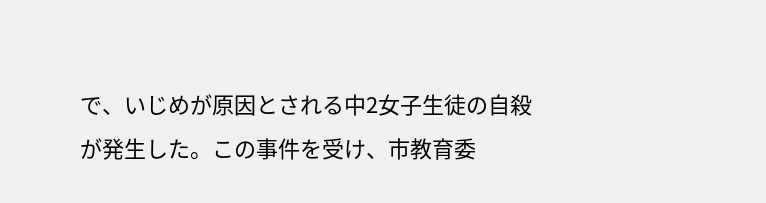で、いじめが原因とされる中2女子生徒の自殺が発生した。この事件を受け、市教育委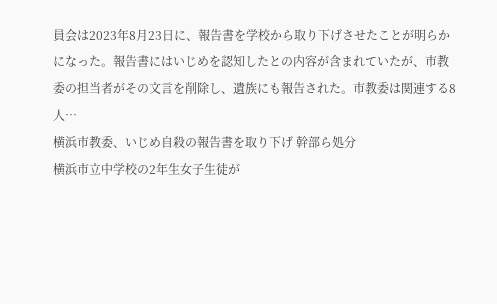員会は2023年8月23日に、報告書を学校から取り下げさせたことが明らかになった。報告書にはいじめを認知したとの内容が含まれていたが、市教委の担当者がその文言を削除し、遺族にも報告された。市教委は関連する8人…
横浜市教委、いじめ自殺の報告書を取り下げ 幹部ら処分
横浜市立中学校の2年生女子生徒が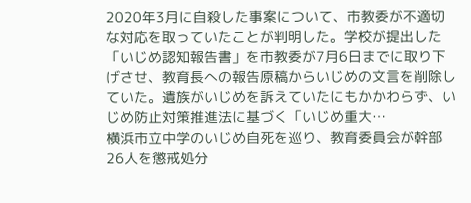2020年3月に自殺した事案について、市教委が不適切な対応を取っていたことが判明した。学校が提出した「いじめ認知報告書」を市教委が7月6日までに取り下げさせ、教育長への報告原稿からいじめの文言を削除していた。遺族がいじめを訴えていたにもかかわらず、いじめ防止対策推進法に基づく「いじめ重大…
横浜市立中学のいじめ自死を巡り、教育委員会が幹部26人を懲戒処分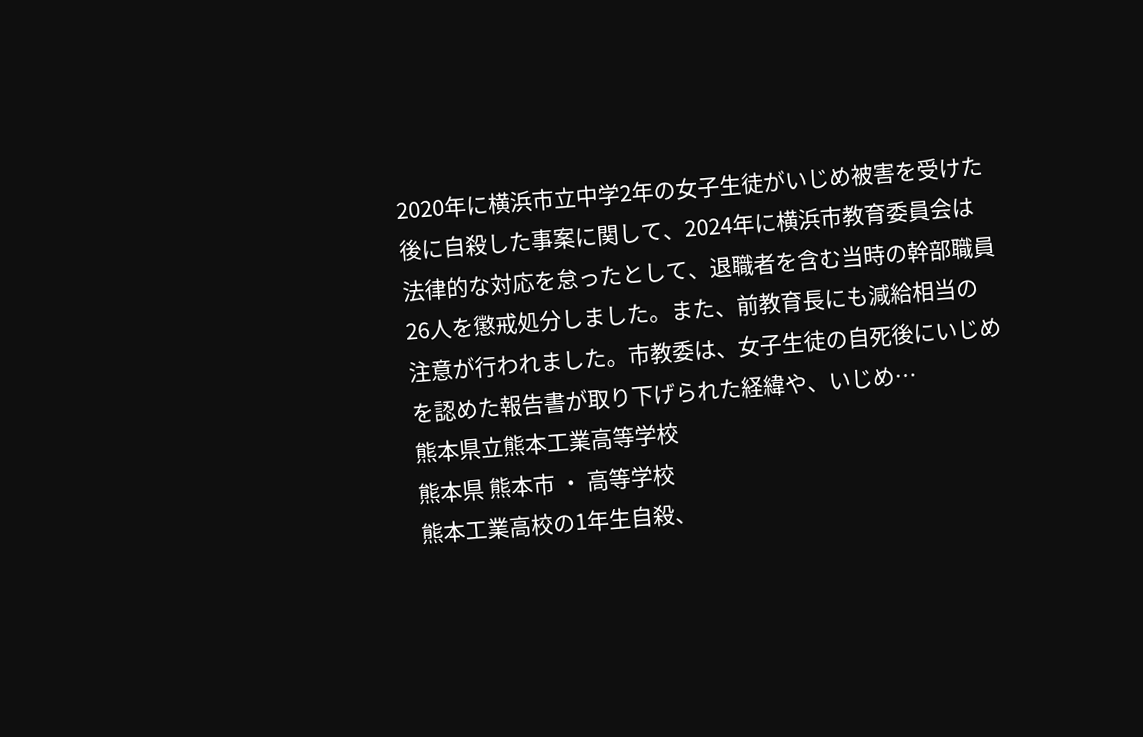2020年に横浜市立中学2年の女子生徒がいじめ被害を受けた後に自殺した事案に関して、2024年に横浜市教育委員会は法律的な対応を怠ったとして、退職者を含む当時の幹部職員26人を懲戒処分しました。また、前教育長にも減給相当の注意が行われました。市教委は、女子生徒の自死後にいじめを認めた報告書が取り下げられた経緯や、いじめ…
熊本県立熊本工業高等学校
熊本県 熊本市 ・ 高等学校
熊本工業高校の1年生自殺、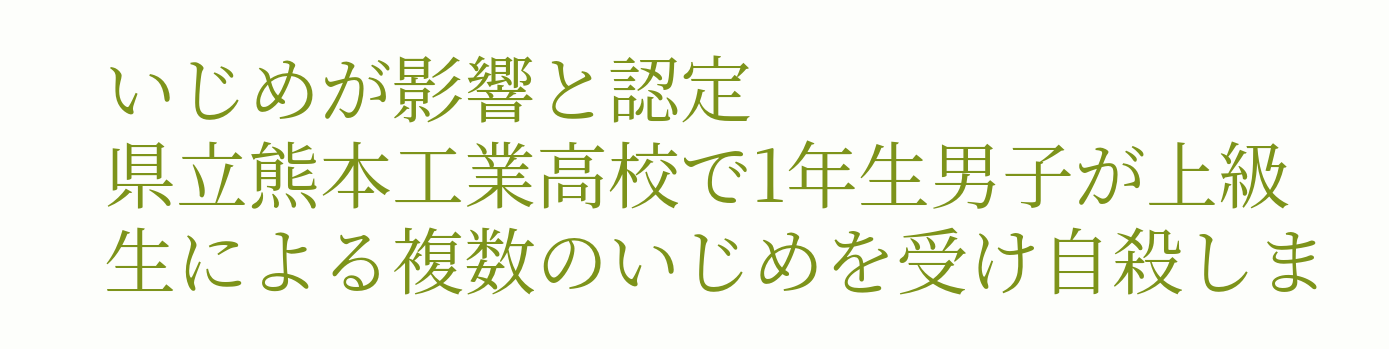いじめが影響と認定
県立熊本工業高校で1年生男子が上級生による複数のいじめを受け自殺しま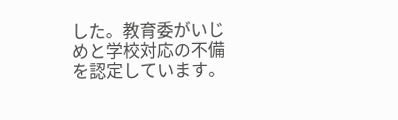した。教育委がいじめと学校対応の不備を認定しています。